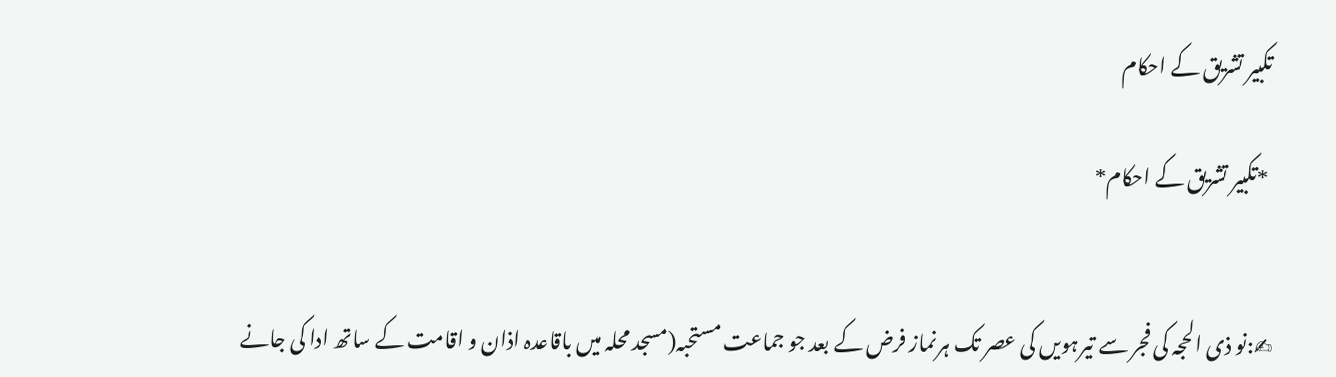تکبیر تشریق کے احکام

 *تکبیر تشریق کے احکام*


✍:نو ذی الحجہ کی فجر سے تیرہویں کی عصر تک ہرنماز فرض کے بعد جو جماعت مستحبہ(مسجد محلہ میں باقاعدہ اذان و اقامت کے ساتھ ادا کی جانے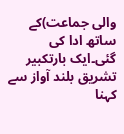والی جماعت)کے ساتھ ادا کی گئی۔ایک بارتکبیر تشریق بلند آواز سے کہنا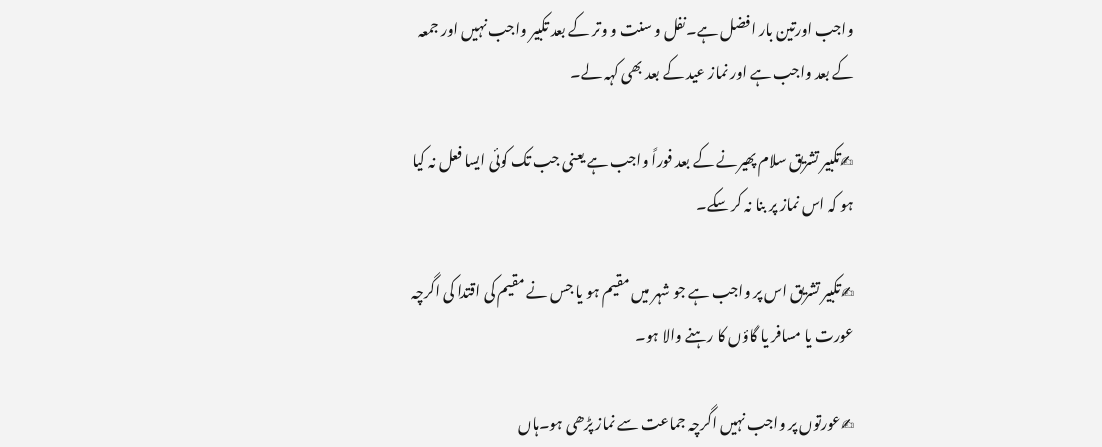واجب اورتین بار افضل ہے۔نفل و سنت و وتر کے بعد تکبیر واجب نہیں اور جمعہ کے بعد واجب ہے اور نماز عید کے بعد بھی کہہ لے۔

✍تکبیر تشریق سلام پھیرنے کے بعد فوراً واجب ہے یعنی جب تک کوئی ایسا فعل نہ کیا ہو کہ اس نماز پر بنا نہ کر سکے۔

✍تکبیر تشریق اس پر واجب ہے جو شہر میں مقیم ہو یا جس نے مقیم کی اقتدا کی اگرچہ عورت یا مسافر یا گاؤں کا رہنے والا ہو۔

✍عورتوں پر واجب نہیں اگرچہ جماعت سے نماز پڑھی ہو۔ہاں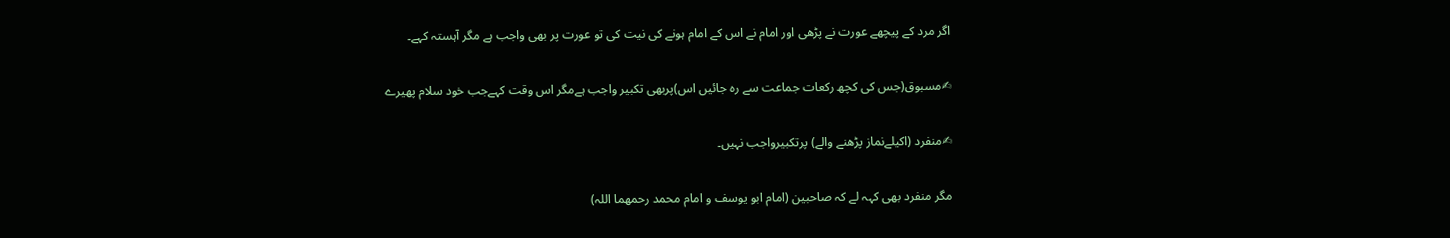اگر مرد کے پیچھے عورت نے پڑھی اور امام نے اس کے امام ہونے کی نیت کی تو عورت پر بھی واجب ہے مگر آہستہ کہے۔

✍مسبوق(جس کی کچھ رکعات جماعت سے رہ جائیں اس)پربھی تکبیر واجب ہےمگر اس وقت کہےجب خود سلام پھیرے

✍منفرد (اکیلےنماز پڑھنے والے) پرتکبیرواجب نہیں۔

مگر منفرد بھی کہہ لے کہ صاحبین (امام ابو یوسف و امام محمد رحمھما اللہ)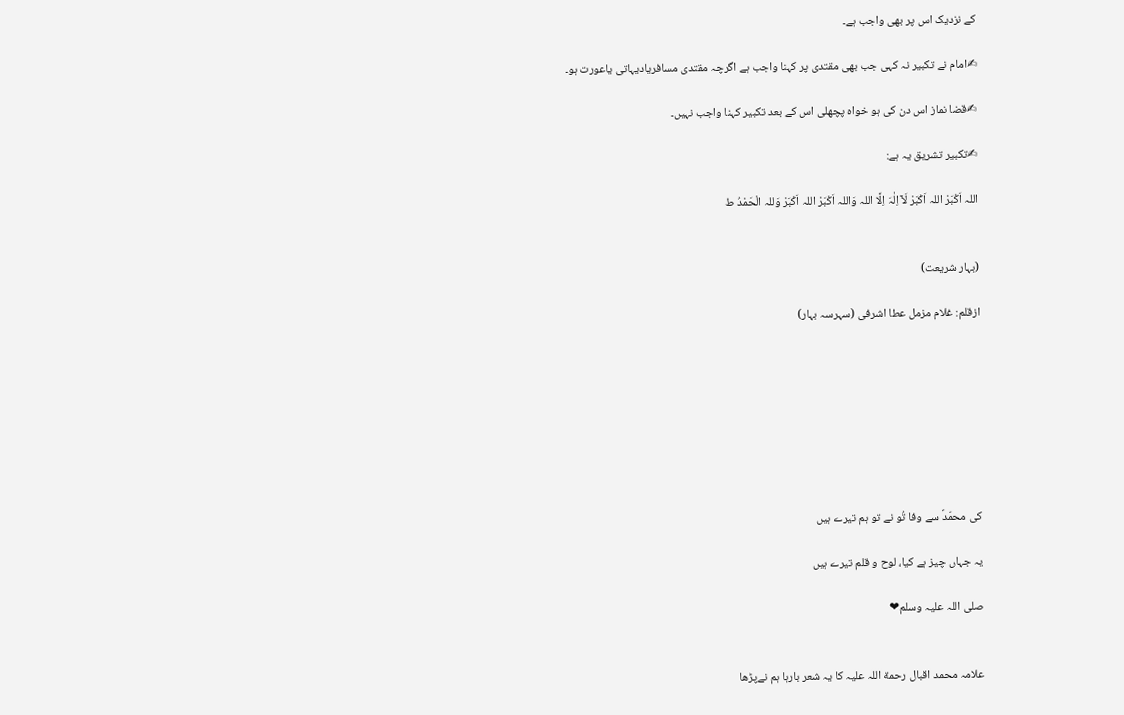کے نزدیک اس پر بھی واجب ہے۔

✍امام نے تکبیر نہ کہی جب بھی مقتدی پر کہنا واجب ہے اگرچہ مقتدی مسافریادیہاتی یاعورت ہو۔

✍قضا نماز اس دن کی ہو خواہ پچھلی اس کے بعد تکبیر کہنا واجب نہیں۔

✍تکبیر تشریق یہ ہے:

اللہ اَکْبَرْ اللہ اَکْبَرْ لَآ اِلٰہَ اِلَّا اللہ وَاللہ اَکْبَرْ اللہ اَکْبَرْ وَللہ الْحَمْدُ ط


(بہار شریعت)

ازقلم: غلام مزمل عطا اشرفی (سہرسہ بہار)








کی محمّدؐ سے وفا تُو نے تو ہم تیرے ہیں

یہ جہاں چیز ہے کیا، لوح و قلم تیرے ہیں

صلی اللہ علیہ وسلم❤


علامہ محمد اقبال رحمة اللہ علیہ کا یہ شعر بارہا ہم نےپڑھا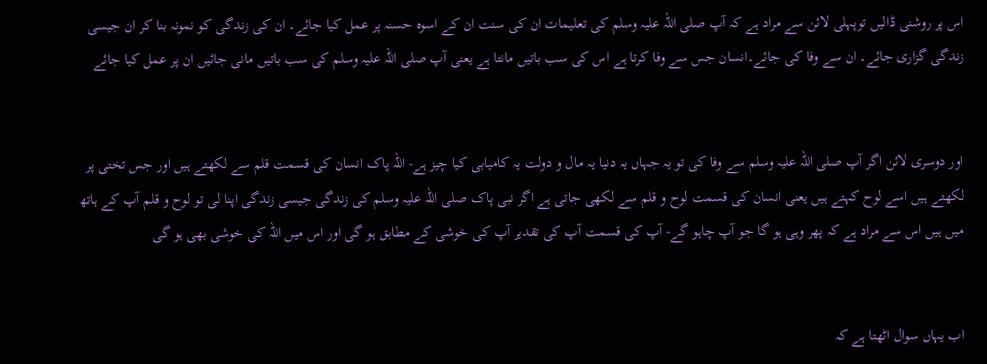اس پر روشنی ڈالیں توپہلی لائن سے مراد ہے کہ آپ صلی اللہ علیہ وسلم کی تعلیمات ان کی سنت ان کے اسوہ حسنہ پر عمل کیا جائے۔ ان کی زندگی کو نمونہ بنا کر ان جیسی زندگی گزاری جائے۔ ان سے وفا کی جائے۔انسان جس سے وفا کرتا ہے اس کی سب باتیں مانتا ہے یعنی آپ صلی اللہ علیہ وسلم کی سب باتیں مانی جائیں ان پر عمل کیا جائے


اور دوسری لائن اگر آپ صلی اللہ علیہ وسلم سے وفا کی تو یہ جہاں یہ دنیا یہ مال و دولت یہ کامیابی کیا چیز ہے- اللہ پاک انسان کی قسمت قلم سے لکھتے ہیں اور جس تختی پر لکھتے ہیں اسے لوح کہتے ہیں یعنی انسان کی قسمت لوح و قلم سے لکھی جاتی ہے اگر نبی پاک صلی اللہ علیہ وسلم کی زندگی جیسی زندگی اپنا لی تو لوح و قلم آپ کے ہاتھ میں ہیں اس سے مراد ہے کہ پھر وہی ہو گا جو آپ چاہو گے- آپ کی قسمت آپ کی تقدیر آپ کی خوشی کے مطابق ہو گی اور اس میں اللہ کی خوشی بھی ہو گی


اب یہاں سوال اٹھتا ہے کہ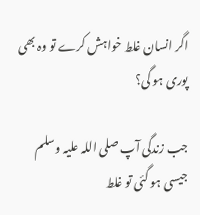اگر انسان غلط خواہش کرے تو وہ بھی پوری ہو گی؟

جب زندگی آپ صلی اللہ علیہ وسلم جیسی ہو گئی تو غلط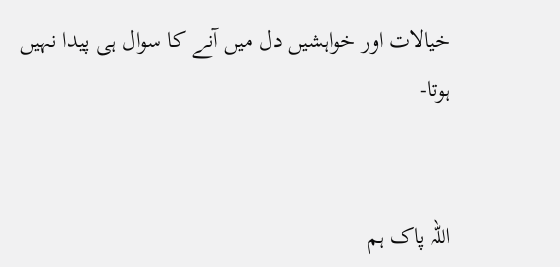خیالات اور خواہشیں دل میں آنے کا سوال ہی پیدا نہیں ہوتا-


اللہ پاک ہم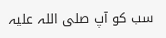سب کو آپ صلی اللہ علیہ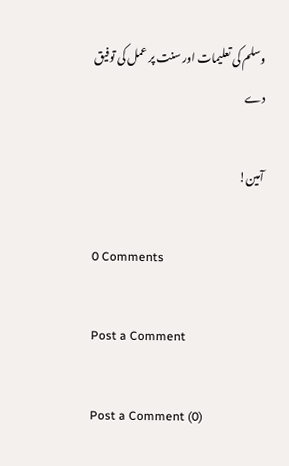وسلم کی تعلیمات اور سنت پر عمل کی توفیق دے

آمین!

0 Comments

Post a Comment

Post a Comment (0)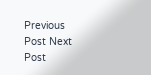Previous Post Next Post